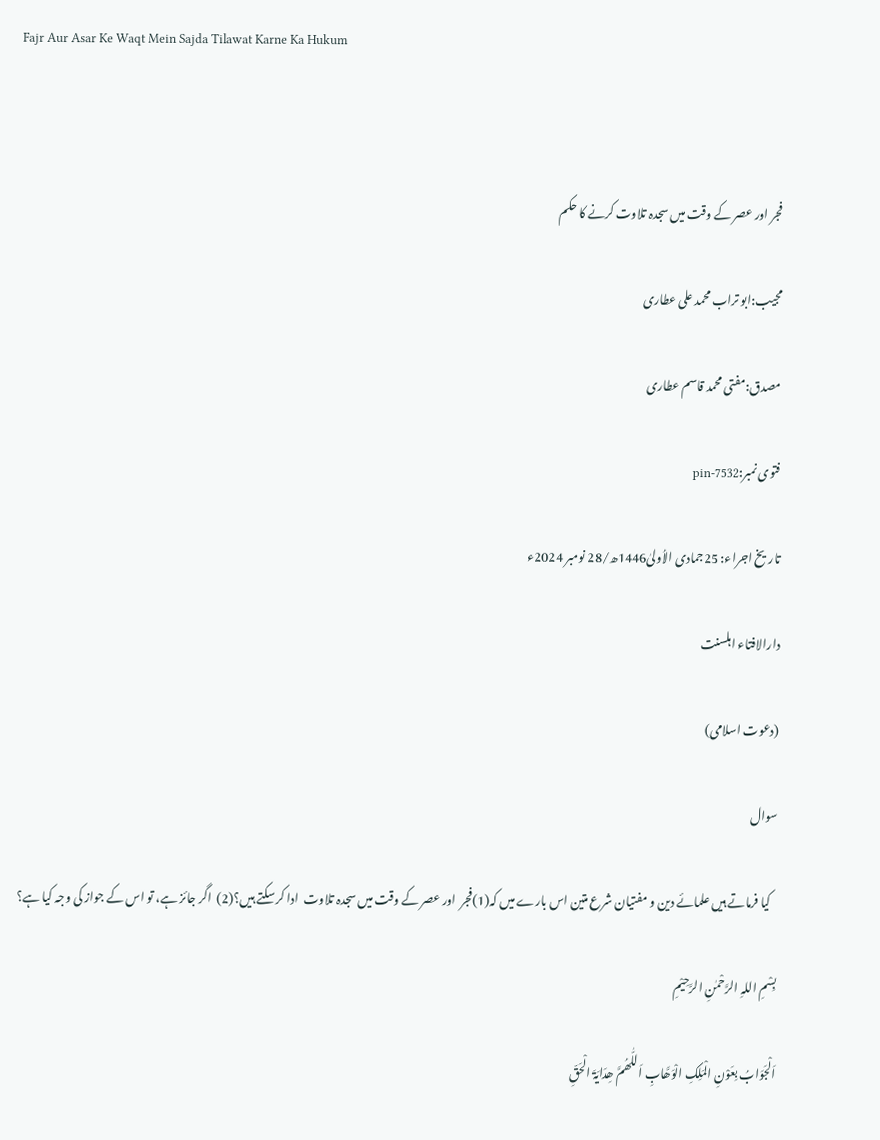Fajr Aur Asar Ke Waqt Mein Sajda Tilawat Karne Ka Hukum



فجر اور عصر کے وقت میں سجدہ تلاوت کرنے کا حکم

مجیب:ابو تراب محمد علی عطاری

مصدق:مفتی محمد قاسم عطاری

فتوی نمبر:pin-7532

تاریخ اجراء: 25جمادی الاُولیٰ1446ھ/28 نومبر 2024ء

دارالافتاء اہلسنت

(دعوت اسلامی)

سوال

   کیا فرماتے ہیں علمائے دین و مفتیان شرع متین اس بارے میں کہ(1)فجر  اور عصر کے وقت میں سجدہ تلاوت  ادا کر سکتے ہیں؟(2)  اگر جائز ہے، تو اس کے جواز کی وجہ کیا ہے؟

بِسْمِ اللہِ الرَّحْمٰنِ الرَّحِیْمِ

اَلْجَوَابُ بِعَوْنِ الْمَلِکِ الْوَھَّابِ اَللّٰھُمَّ ھِدَایَۃَ الْحَقِّ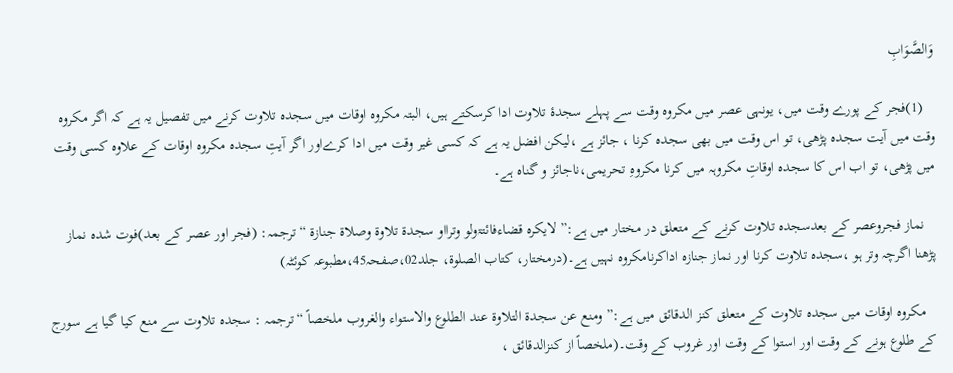وَالصَّوَابِ

   (1)فجر کے پورے وقت میں، یونہی عصر میں مکروہ وقت سے پہلے سجدۂ تلاوت ادا کرسکتے ہیں، البتہ مکروہ اوقات میں سجدہ تلاوت کرنے میں تفصیل یہ ہے کہ اگر مکروہ وقت میں آیت سجدہ پڑھی، تو اس وقت میں بھی سجدہ کرنا ، جائز ہے ،لیکن افضل یہ ہے کہ کسی غیر وقت میں ادا کرےاور اگر آیتِ سجدہ مکروہ اوقات کے علاوہ کسی وقت میں پڑھی، تو اب اس کا سجدہ اوقاتِ مکروہہ میں کرنا مکروہِ تحریمی،ناجائز و گناہ ہے۔

   نماز فجروعصر کے بعدسجدہ تلاوت کرنے کے متعلق در مختار میں ہے:” لایکرہ قضاءفائتۃولو وترااو سجدۃ تلاوۃ وصلاۃ جنازۃ “ ترجمہ: (فجر اور عصر کے بعد)فوت شدہ نماز پڑھنا اگرچہ وتر ہو ،سجدہ تلاوت کرنا اور نماز جنازہ اداکرنامکروہ نہیں ہے۔(درمختار، کتاب الصلوۃ، جلد02،صفحہ45،مطبوعہ کوئٹہ)

   مکروہ اوقات میں سجدہ تلاوت کے متعلق کنز الدقائق میں ہے:” ومنع عن سجدۃ التلاوۃ عند الطلوع والاستواء والغروب ملخصاً “ترجمہ : سجدہ تلاوت سے منع کیا گیا ہے سورج کے طلوع ہونے کے وقت اور استوا کے وقت اور غروب کے وقت۔(ملخصاً از کنزالدقائق ،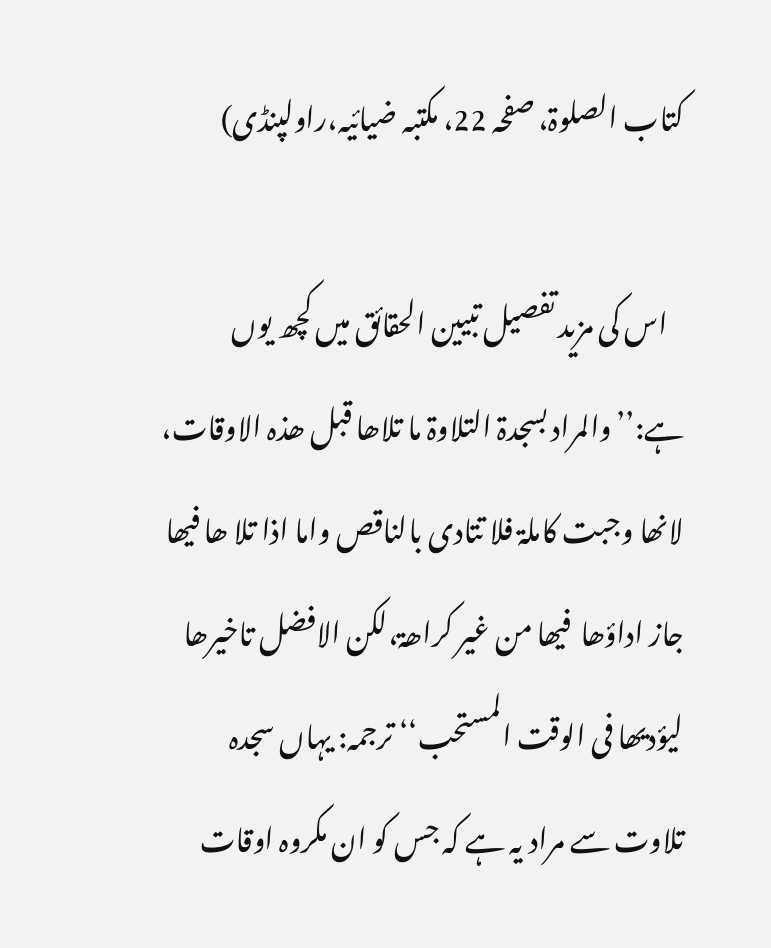کتاب الصلوۃ، صفحہ 22، مکتبہ ضیائیہ،راولپنڈی)

   اس کی مزید تفصیل تبیین الحقائق میں کچھ یوں ہے:’’والمراد بسجدۃ التلاوۃ ما تلاھا قبل ھذہ الاوقات، لانھا وجبت کاملۃ فلا تتادی بالناقص واما اذا تلا ھا فیھا جاز اداؤھا  فیھا من غیر کراھۃ،لکن الافضل تاخیرھا لیؤدیھا فی الوقت المستحب‘‘ ترجمہ: یہاں سجدہ تلاوت سے مراد یہ ہے کہ جس کو ان مکروہ اوقات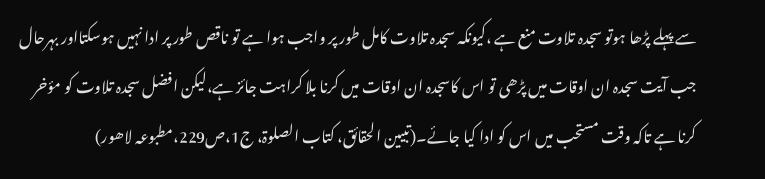سے پہلے پڑھا ہوتو سجدہ تلاوت منع ہے ،کیونکہ سجدہ تلاوت کامل طور پر واجب ہوا ہے تو ناقص طور پر ادا نہیں ہوسکتااور بہرحال جب آیت سجدہ ان اوقات میں پڑھی تو اس کاسجدہ ان اوقات میں کرنا بلا کراہت جائز ہے،لیکن افضل سجدہ تلاوت کو مؤخر کرنا ہے تاکہ وقت مستحب میں اس کو ادا کیا جائے۔(تبیین الحقائق، کتاب الصلوۃ، ج1،ص229،مطبوعہ لاھور)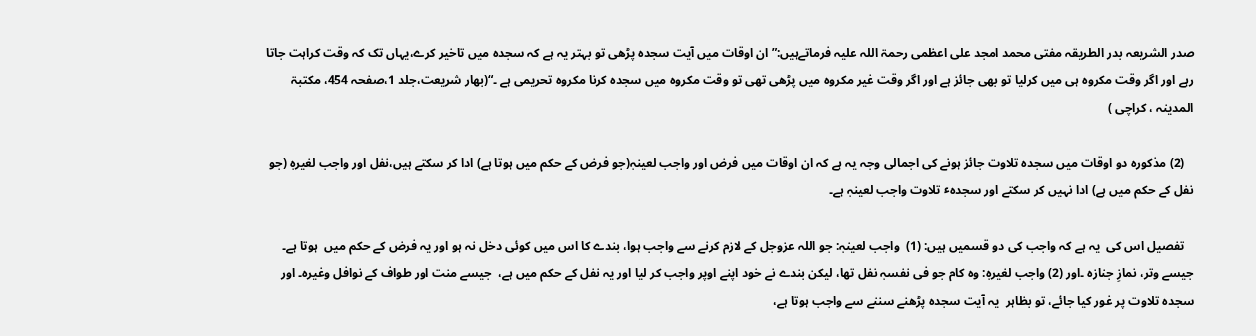صدر الشریعہ بدر الطریقہ مفتی محمد امجد علی اعظمی رحمۃ اللہ علیہ فرماتےہیں:”ان اوقات میں آیت سجدہ پڑھی تو بہتر یہ ہے کہ سجدہ میں تاخیر کرے،یہاں تک کہ وقت کراہت جاتا رہے اور اگر وقت مکروہ ہی میں کرلیا تو بھی جائز ہے اور اگر وقت غیر مکروہ میں پڑھی تھی تو وقت مکروہ میں سجدہ کرنا مکروہ تحریمی ہے ۔“(بھار شریعت،جلد 1،صفحہ 454، مکتبۃ المدینہ ، کراچی )

   (2) مذکورہ دو اوقات میں سجدہ تلاوت جائز ہونے کی اجمالی وجہ یہ ہے کہ ان اوقات میں فرض اور واجب لعینہٖ(جو فرض کے حکم میں ہوتا ہے) ادا کر سکتے ہیں،نفل اور واجب لغیرہٖ (جو نفل کے حکم میں ہے) ادا نہیں کر سکتے اور سجدہٴ تلاوت واجب لعینہٖ ہے۔

   تفصیل اس کی  یہ ہے کہ واجب کی دو قسمیں ہیں: (1)  واجب لعینہٖ: جو اللہ عزوجل کے لازم کرنے سے واجب ہوا، بندے کا اس میں کوئی دخل نہ ہو اور یہ فرض کے حکم میں  ہوتا ہے۔ جیسے وتر، نمازِ جنازہ ۔اور (2) واجب لغیرہٖ: وہ کام جو فی نفسہٖ نفل تھا، لیکن بندے نے خود اپنے اوپر واجب کر لیا اور یہ نفل کے حکم میں ہے،  جیسے منت اور طواف کے نوافل وغیرہ۔ اور سجدہ تلاوت پر غور کیا جائے، تو بظاہر  یہ آیت سجدہ پڑھنے سننے سے واجب ہوتا ہے،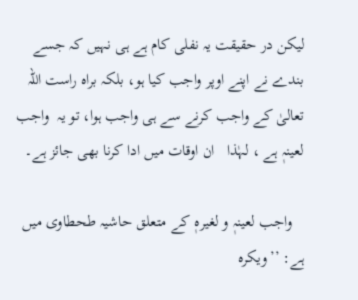لیکن در حقیقت یہ نفلی کام ہے ہی نہیں کہ جسے بندے نے اپنے اوپر واجب کیا ہو، بلکہ براہ راست اللہ تعالیٰ کے واجب کرنے سے ہی واجب ہوا، تو یہ  واجب لعینہٖ ہے ، لہٰذا   ان اوقات میں ادا کرنا بھی جائز ہے۔

   واجب لعینہٖ و لغیرہٖ کے متعلق حاشیہ طحطاوی میں ہے: ’’ويكره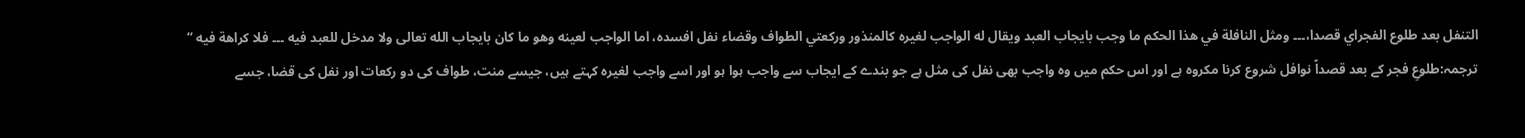التنفل بعد طلوع الفجراي قصدا،۔۔۔ ومثل النافلة في هذا الحكم ما وجب بايجاب العبد ويقال له الواجب لغيره كالمنذور وركعتي الطواف وقضاء نفل افسده، اما الواجب لعينه وهو ما كان بايجاب الله تعالى ولا مدخل للعبد فيه ۔۔۔ فلا كراهة فيه ‘‘ ترجمہ:طلوعِ فجر کے بعد قصداً نوافل شروع کرنا مکروہ ہے اور اس حکم میں وہ واجب بھی نفل کی مثل ہے جو بندے کے ایجاب سے واجب ہوا ہو اور اسے واجب لغیرہ کہتے ہیں، جیسے منت، طواف کی دو رکعات اور نفل کی قضا، جسے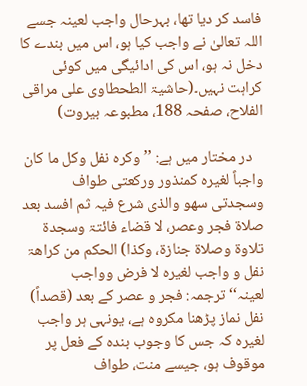فاسد کر دیا تھا، بہرحال واجب لعینہ جسے اللہ تعالیٰ نے واجب کیا ہو، اس میں بندے کا دخل نہ ہو، اس کی ادائیگی میں کوئی کراہت نہیں۔(حاشیۃ الطحطاوی علی مراقی الفلاح، صفحہ 188، مطبوعہ بیروت)

   در مختار میں ہے: ’’وکرہ نفل وکل ما کان واجباً لغیرہ کمنذور ورکعتی طواف وسجدتی سھو والذی شرع فیہ ثم افسد بعد صلاۃ فجر وعصر، لا قضاء فائتۃ وسجدۃ تلاوۃ وصلاۃ جنازۃ، وکذا) الحکم من کراھۃ نفل و واجب لغیرہ لا فرض وواجب لعینہ‘‘ترجمہ: فجر و عصر کے بعد (قصداً) نفل نماز پڑھنا مکروہ ہے، یونہی ہر واجب لغیرہ کہ جس کا وجوب بندہ کے فعل پر موقوف ہو، جیسے منت، طواف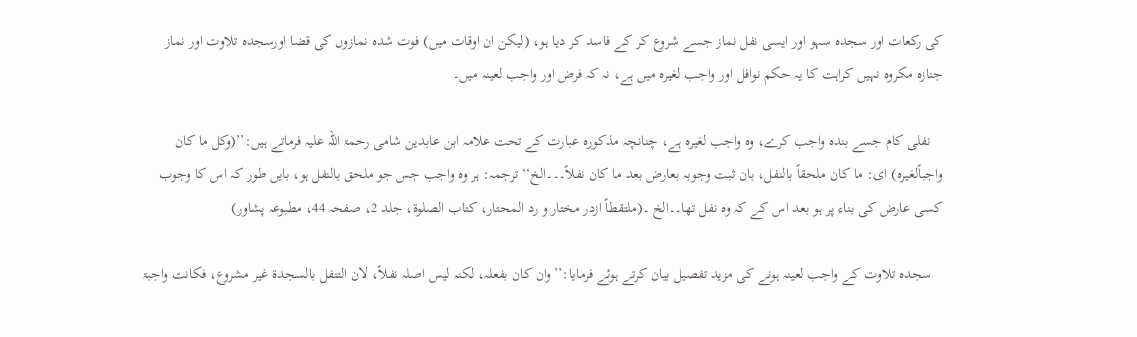کی رکعات اور سجدہ سہو اور ایسی نفل نماز جسے شروع کر کے فاسد کر دیا ہو، (لیکن ان اوقات میں) فوت شدہ نمازوں کی قضا اورسجدہ تلاوت اور نماز جنازہ مکروہ نہیں کراہت کا یہ حکم نوافل اور واجب لغیرہ میں ہے، نہ کہ فرض اور واجب لعینہ میں۔

   نفلی کام جسے بندہ واجب کرے، وہ واجب لغیرہ ہے، چنانچہ مذکورہ عبارت کے تحت علامہ ابن عابدین شامی رحمۃ اللہ علیہ فرماتے ہیں:’’(وکل ما کان واجباًلغیرہ) ای: ما کان ملحقاً بالنفل، بان ثبت وجوبہ بعارض بعد ما کان نفلاً۔۔۔الخ‘‘ ترجمہ: ہر وہ واجب جس جو ملحق بالنفل ہو، بایں طور کہ اس کا وجوب کسی عارض کی بناء پر ہو بعد اس کے کہ وہ نفل تھا۔۔الخ ۔(ملتقطاً ازدر مختار و رد المحتار، کتاب الصلوۃ، جلد 2، صفحہ 44، مطبوعہ پشاور)

   سجدہ تلاوت کے واجب لعینہ ہونے کی مزید تفصیل بیان کرتے ہوئے فرمایا:’’وان کان بفعلہ، لکنہ لیس اصلہ نفلاً، لان التنفل بالسجدۃ غیر مشروع، فکانت واجبۃ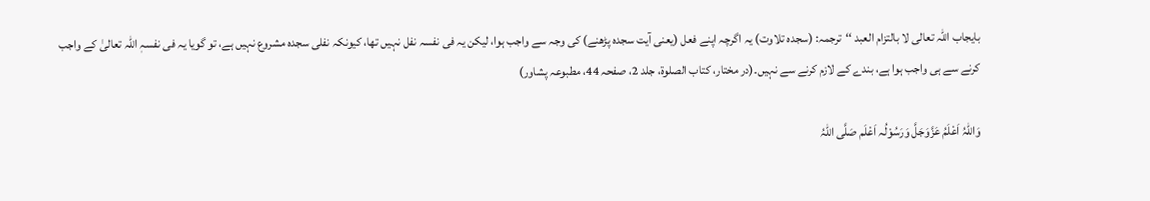بایجاب اللہ تعالی لا بالتزام العبد ‘‘ترجمہ: (سجدہ تلاوت) یہ اگرچہ اپنے فعل (یعنی آیت سجدہ پڑھنے) کی وجہ سے واجب ہوا، لیکن یہ فی نفسہ نفل نہیں تھا، کیونکہ نفلی سجدہ مشروع نہیں ہے، تو گویا یہ فی نفسہٖ اللہ تعالیٰ کے واجب کرنے سے ہی واجب ہوا ہے، بندے کے لازم کرنے سے نہیں۔(در مختار، کتاب الصلوۃ، جلد 2، صفحہ 44، مطبوعہ پشاور)

وَاللہُ اَعْلَمُ عَزَّوَجَلَّ وَرَسُوْلُہ اَعْلَم صَلَّی اللّٰہُ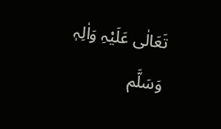تَعَالٰی عَلَیْہِ وَاٰلِہٖ وَسَلَّم